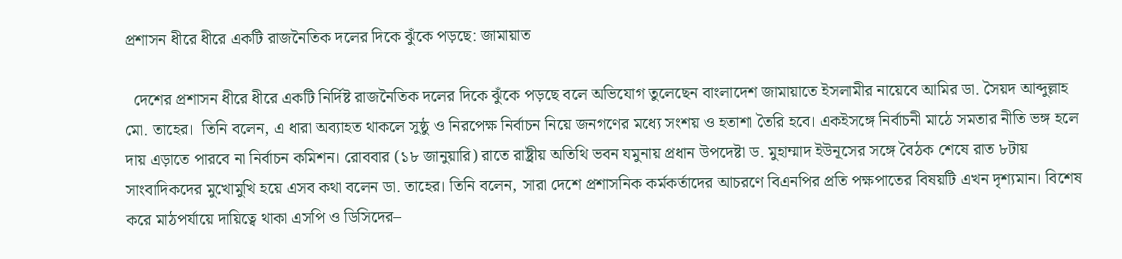প্রশাসন ধীরে ধীরে একটি রাজনৈতিক দলের দিকে ঝুঁকে পড়ছে: জামায়াত

  দেশের প্রশাসন ধীরে ধীরে একটি নির্দিষ্ট রাজনৈতিক দলের দিকে ঝুঁকে পড়ছে বলে অভিযোগ তুলেছেন বাংলাদেশ জামায়াতে ইসলামীর নায়েবে আমির ডা. সৈয়দ আব্দুল্লাহ মো. তাহের।  তিনি বলেন, এ ধারা অব্যাহত থাকলে সুষ্ঠু ও নিরপেক্ষ নির্বাচন নিয়ে জনগণের মধ্যে সংশয় ও হতাশা তৈরি হবে। একইসঙ্গে নির্বাচনী মাঠে সমতার নীতি ভঙ্গ হলে দায় এড়াতে পারবে না নির্বাচন কমিশন। রোববার (১৮ জানুয়ারি) রাতে রাষ্ট্রীয় অতিথি ভবন যমুনায় প্রধান উপদেষ্টা ড. মুহাম্মাদ ইউনূসের সঙ্গে বৈঠক শেষে রাত ৮টায় সাংবাদিকদের মুখোমুখি হয়ে এসব কথা বলেন ডা. তাহের। তিনি বলেন, সারা দেশে প্রশাসনিক কর্মকর্তাদের আচরণে বিএনপির প্রতি পক্ষপাতের বিষয়টি এখন দৃশ্যমান। বিশেষ করে মাঠপর্যায়ে দায়িত্বে থাকা এসপি ও ডিসিদের–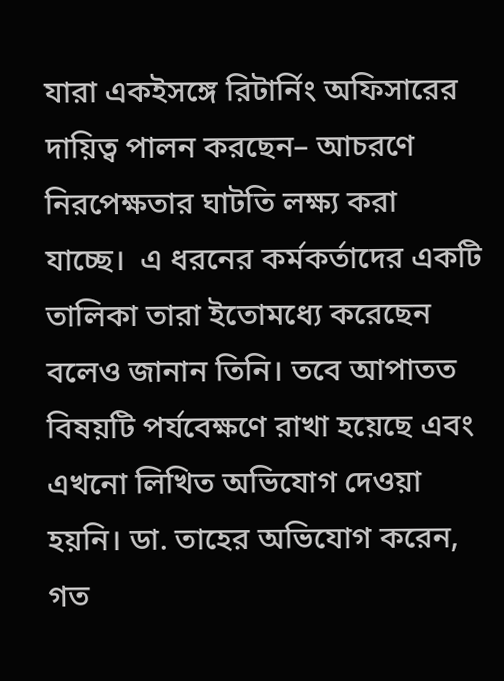যারা একইসঙ্গে রিটার্নিং অফিসারের দায়িত্ব পালন করছেন– আচরণে নিরপেক্ষতার ঘাটতি লক্ষ্য করা যাচ্ছে।  এ ধরনের কর্মকর্তাদের একটি তালিকা তারা ইতোমধ্যে করেছেন বলেও জানান তিনি। তবে আপাতত বিষয়টি পর্যবেক্ষণে রাখা হয়েছে এবং এখনো লিখিত অভিযোগ দেওয়া হয়নি। ডা. তাহের অভিযোগ করেন, গত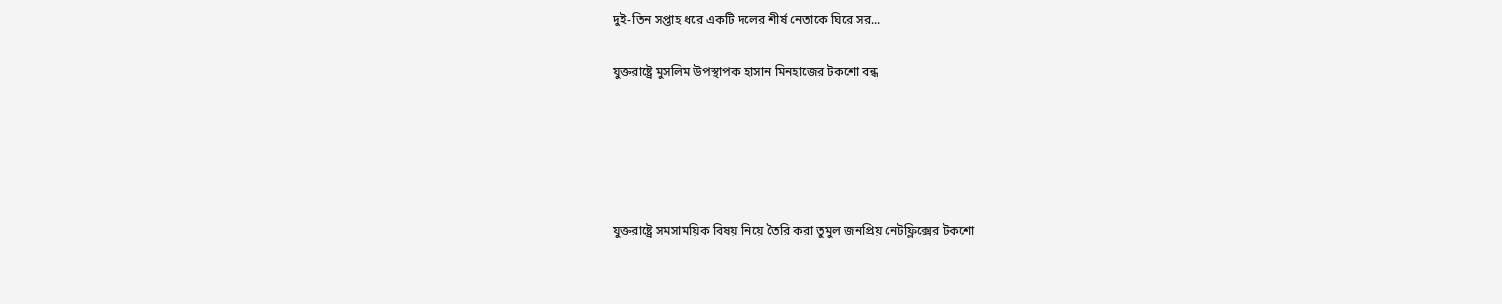দুই-তিন সপ্তাহ ধরে একটি দলের শীর্ষ নেতাকে ঘিরে সর...

যুক্তরাষ্ট্রে মুসলিম উপস্থাপক হাসান মিনহাজের টকশো বন্ধ





যুক্তরাষ্ট্রে সমসাময়িক বিষয় নিয়ে তৈরি করা তুমুল জনপ্রিয় নেটফ্লিক্সের টকশো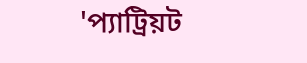'প্যাট্রিয়ট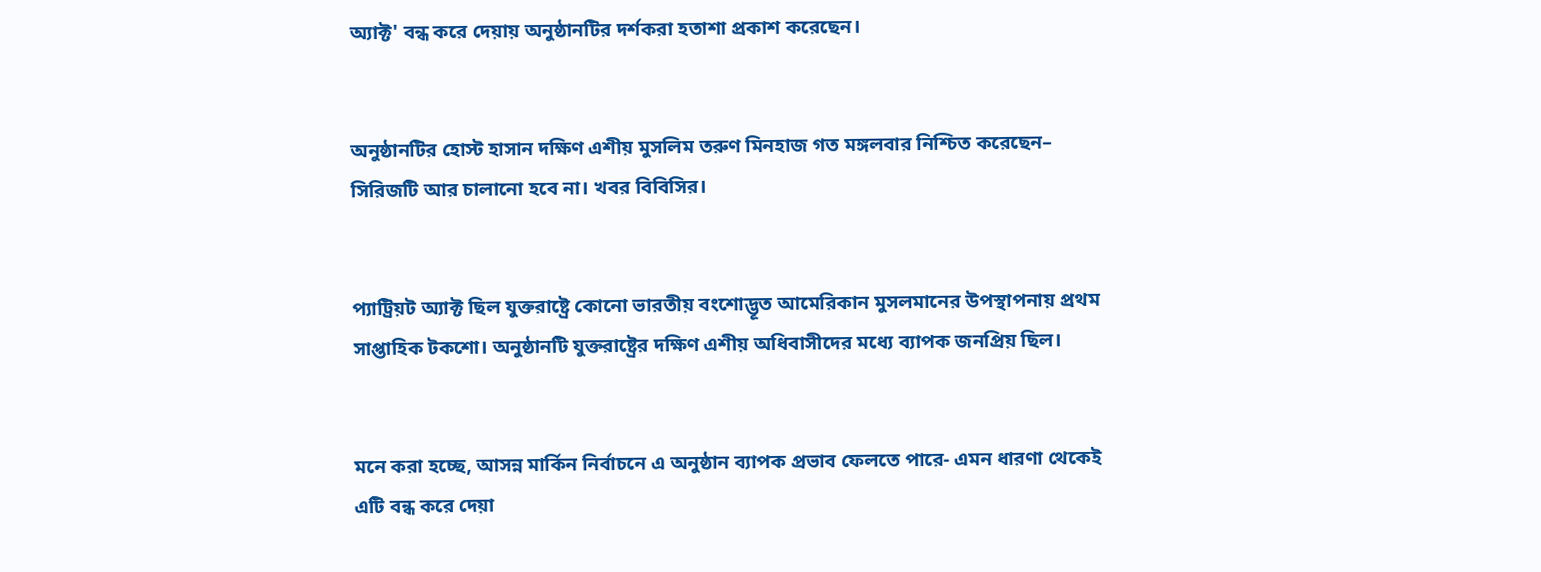অ্যাক্ট' বন্ধ করে দেয়ায় অনুষ্ঠানটির দর্শকরা হতাশা প্রকাশ করেছেন।


অনুষ্ঠানটির হোস্ট হাসান দক্ষিণ এশীয় মুসলিম তরুণ মিনহাজ গত মঙ্গলবার নিশ্চিত করেছেন– সিরিজটি আর চালানো হবে না। খবর বিবিসির।


প্যাট্রিয়ট অ্যাক্ট ছিল যুক্তরাষ্ট্রে কোনো ভারতীয় বংশোদ্ভূত আমেরিকান মুসলমানের উপস্থাপনায় প্রথম সাপ্তাহিক টকশো। অনুষ্ঠানটি যুক্তরাষ্ট্রের দক্ষিণ এশীয় অধিবাসীদের মধ্যে ব্যাপক জনপ্রিয় ছিল।


মনে করা হচ্ছে, আসন্ন মার্কিন নির্বাচনে এ অনুষ্ঠান ব্যাপক প্রভাব ফেলতে পারে- এমন ধারণা থেকেই এটি বন্ধ করে দেয়া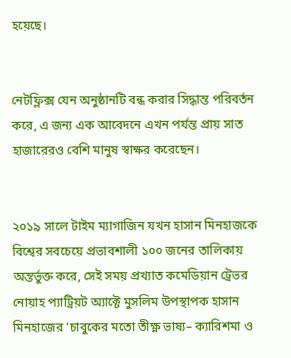হয়েছে।


নেটফ্লিক্স যেন অনুষ্ঠানটি বন্ধ করার সিদ্ধান্ত পরিবর্তন করে, এ জন্য এক আবেদনে এখন পর্যন্ত প্রায় সাত হাজারেরও বেশি মানুষ স্বাক্ষর করেছেন।


২০১৯ সালে টাইম ম্যাগাজিন যখন হাসান মিনহাজকে বিশ্বের সবচেয়ে প্রভাবশালী ১০০ জনের তালিকায় অন্তর্ভুক্ত করে, সেই সময় প্রখ্যাত কমেডিয়ান ট্রেভর নোয়াহ প্যাট্রিয়ট অ্যাক্টে মুসলিম উপস্থাপক হাসান মিনহাজের 'চাবুকের মতো তীক্ষ্ণ ভাষ্য– ক্যারিশমা ও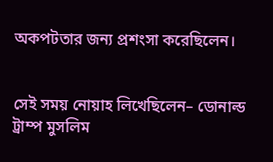অকপটতার জন্য প্রশংসা করেছিলেন।


সেই সময় নোয়াহ লিখেছিলেন– ডোনাল্ড ট্রাম্প মুসলিম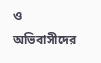ও অভিবাসীদের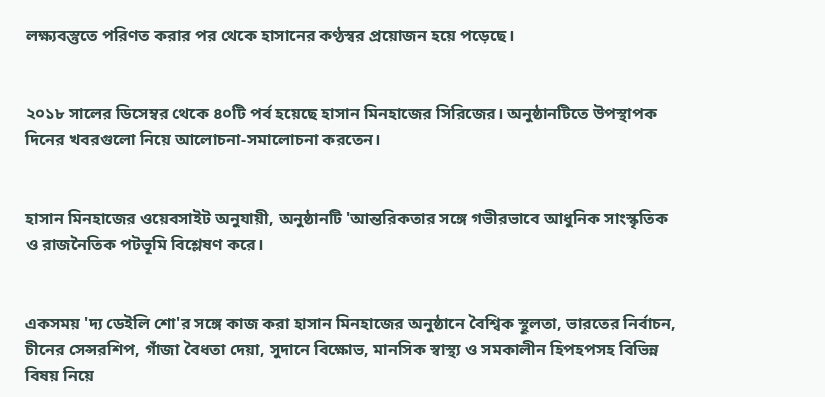লক্ষ্যবস্তুতে পরিণত করার পর থেকে হাসানের কণ্ঠস্বর প্রয়োজন হয়ে পড়েছে।


২০১৮ সালের ডিসেম্বর থেকে ৪০টি পর্ব হয়েছে হাসান মিনহাজের সিরিজের। অনুষ্ঠানটিতে উপস্থাপক দিনের খবরগুলো নিয়ে আলোচনা-সমালোচনা করতেন।


হাসান মিনহাজের ওয়েবসাইট অনুযায়ী, অনুষ্ঠানটি 'আন্তরিকতার সঙ্গে গভীরভাবে আধুনিক সাংস্কৃতিক ও রাজনৈতিক পটভূমি বিশ্লেষণ করে।


একসময় 'দ্য ডেইলি শো'র সঙ্গে কাজ করা হাসান মিনহাজের অনুষ্ঠানে বৈশ্বিক স্থূলতা, ভারতের নির্বাচন, চীনের সেন্সরশিপ, গাঁজা বৈধতা দেয়া, সুদানে বিক্ষোভ, মানসিক স্বাস্থ্য ও সমকালীন হিপহপসহ বিভিন্ন বিষয় নিয়ে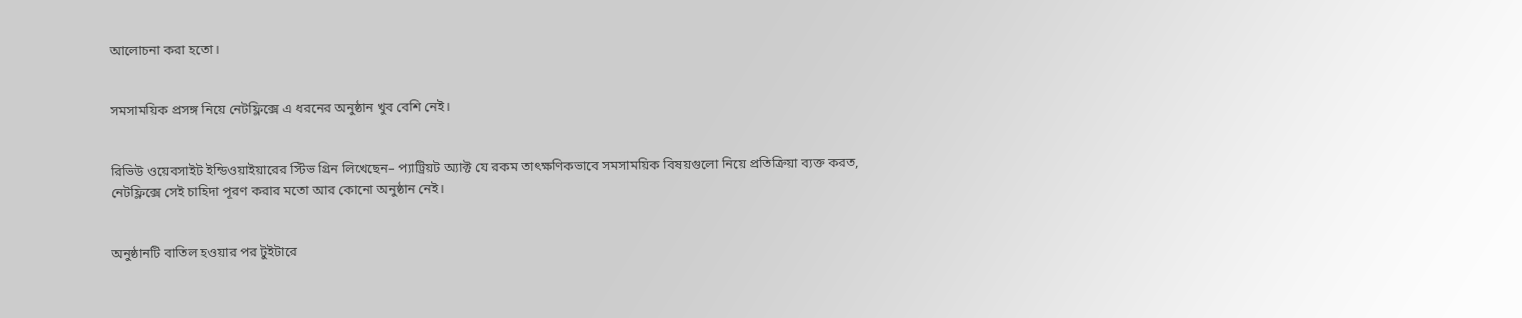আলোচনা করা হতো।


সমসাময়িক প্রসঙ্গ নিয়ে নেটফ্লিক্সে এ ধরনের অনুষ্ঠান খুব বেশি নেই।


রিভিউ ওয়েবসাইট ইন্ডিওয়াইয়ারের স্টিভ গ্রিন লিখেছেন– প্যাট্রিয়ট অ্যাক্ট যে রকম তাৎক্ষণিকভাবে সমসাময়িক বিষয়গুলো নিয়ে প্রতিক্রিয়া ব্যক্ত করত, নেটফ্লিক্সে সেই চাহিদা পূরণ করার মতো আর কোনো অনুষ্ঠান নেই।


অনুষ্ঠানটি বাতিল হওয়ার পর টুইটারে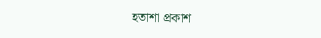হতাশা প্রকাশ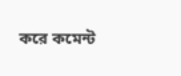করে কমেন্ট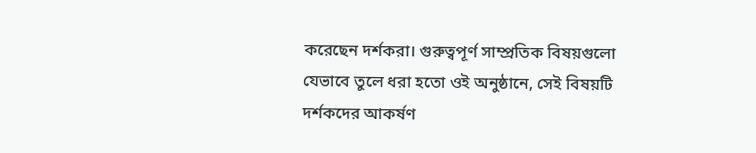করেছেন দর্শকরা। গুরুত্বপূর্ণ সাম্প্রতিক বিষয়গুলো যেভাবে তুলে ধরা হতো ওই অনুষ্ঠানে, সেই বিষয়টি দর্শকদের আকর্ষণ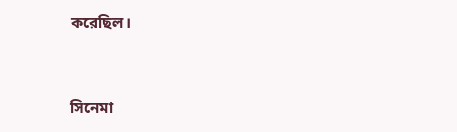করেছিল।


সিনেমা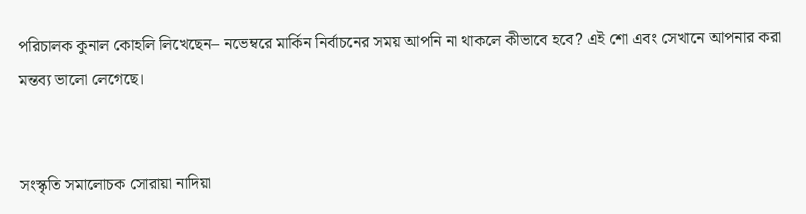পরিচালক কুনাল কোহলি লিখেছেন– নভেম্বরে মার্কিন নির্বাচনের সময় আপনি না থাকলে কীভাবে হবে? এই শো এবং সেখানে আপনার করা মন্তব্য ভালো লেগেছে।


সংস্কৃতি সমালোচক সোরায়া নাদিয়া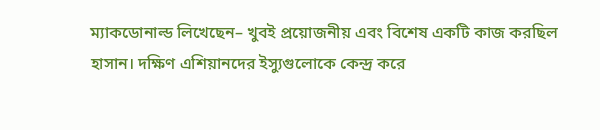ম্যাকডোনাল্ড লিখেছেন– খুবই প্রয়োজনীয় এবং বিশেষ একটি কাজ করছিল হাসান। দক্ষিণ এশিয়ানদের ইস্যুগুলোকে কেন্দ্র করে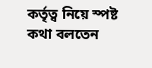কর্তৃত্ব নিয়ে স্পষ্ট কথা বলতেন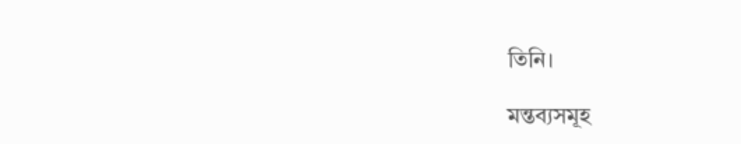তিনি।

মন্তব্যসমূহ